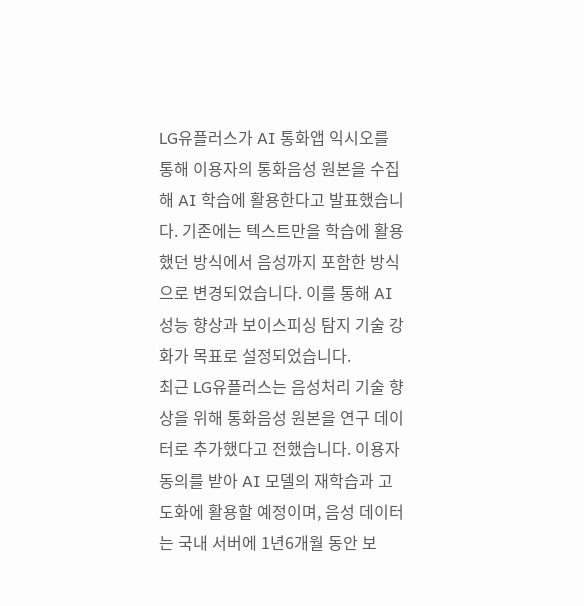LG유플러스가 AI 통화앱 익시오를 통해 이용자의 통화음성 원본을 수집해 AI 학습에 활용한다고 발표했습니다. 기존에는 텍스트만을 학습에 활용했던 방식에서 음성까지 포함한 방식으로 변경되었습니다. 이를 통해 AI 성능 향상과 보이스피싱 탐지 기술 강화가 목표로 설정되었습니다.
최근 LG유플러스는 음성처리 기술 향상을 위해 통화음성 원본을 연구 데이터로 추가했다고 전했습니다. 이용자 동의를 받아 AI 모델의 재학습과 고도화에 활용할 예정이며, 음성 데이터는 국내 서버에 1년6개월 동안 보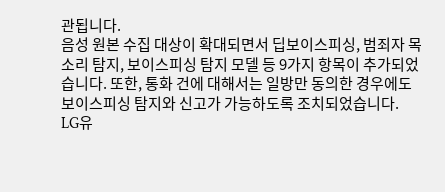관됩니다.
음성 원본 수집 대상이 확대되면서 딥보이스피싱, 범죄자 목소리 탐지, 보이스피싱 탐지 모델 등 9가지 항목이 추가되었습니다. 또한, 통화 건에 대해서는 일방만 동의한 경우에도 보이스피싱 탐지와 신고가 가능하도록 조치되었습니다.
LG유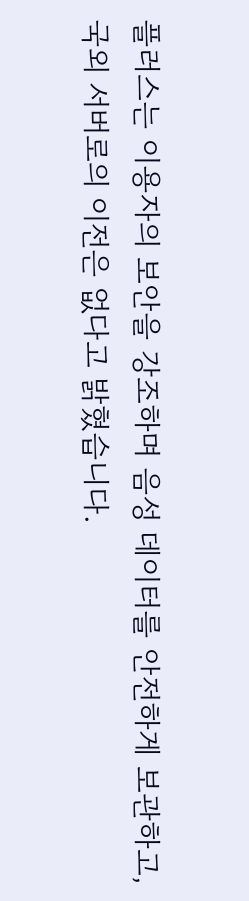플러스는 이용자의 보안을 강조하며 음성 데이터를 안전하게 보관하고, 국외 서버로의 이전은 없다고 밝혔습니다.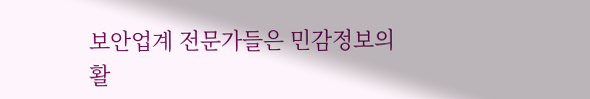보안업계 전문가들은 민감정보의 활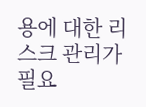용에 대한 리스크 관리가 필요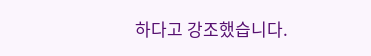하다고 강조했습니다.